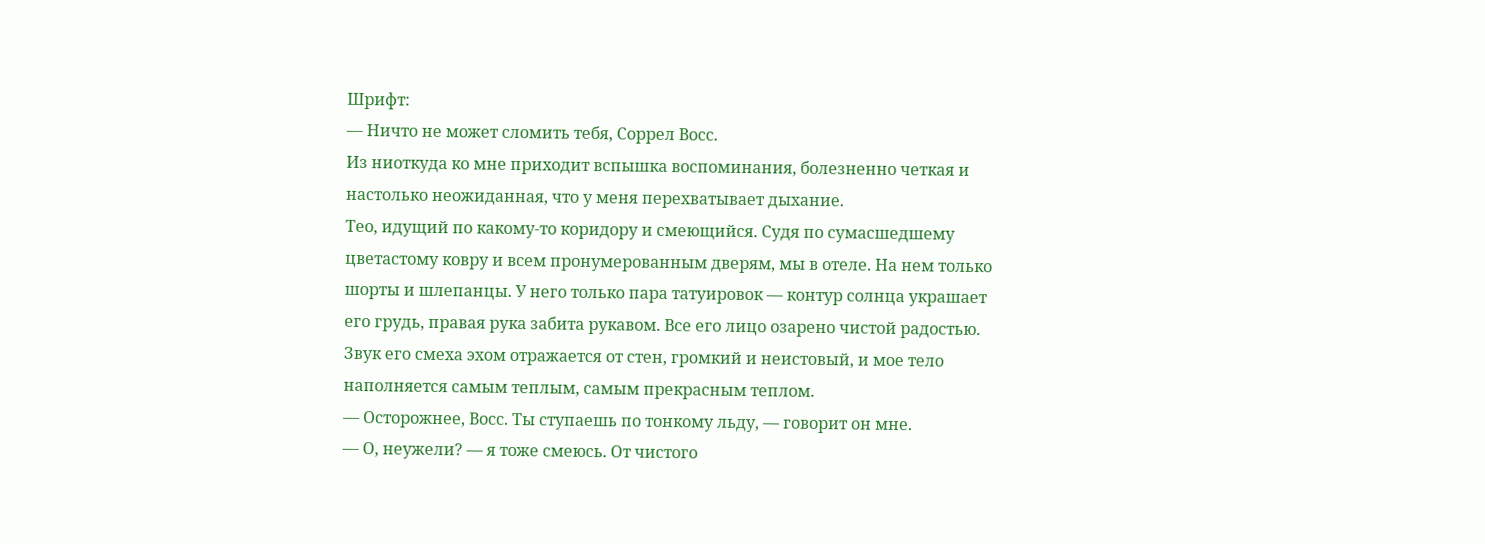Шрифт:
— Ничто не может сломить тебя, Соррел Восс.
Из ниоткуда ко мне приходит вспышка воспоминания, болезненно четкая и настолько неожиданная, что у меня перехватывает дыхание.
Тео, идущий по какому-то коридору и смеющийся. Судя по сумасшедшему цветастому ковру и всем пронумерованным дверям, мы в отеле. На нем только шорты и шлепанцы. У него только пара татуировок — контур солнца украшает его грудь, правая рука забита рукавом. Все его лицо озарено чистой радостью. Звук его смеха эхом отражается от стен, громкий и неистовый, и мое тело наполняется самым теплым, самым прекрасным теплом.
— Осторожнее, Восс. Ты ступаешь по тонкому льду, — говорит он мне.
— О, неужели? — я тоже смеюсь. От чистого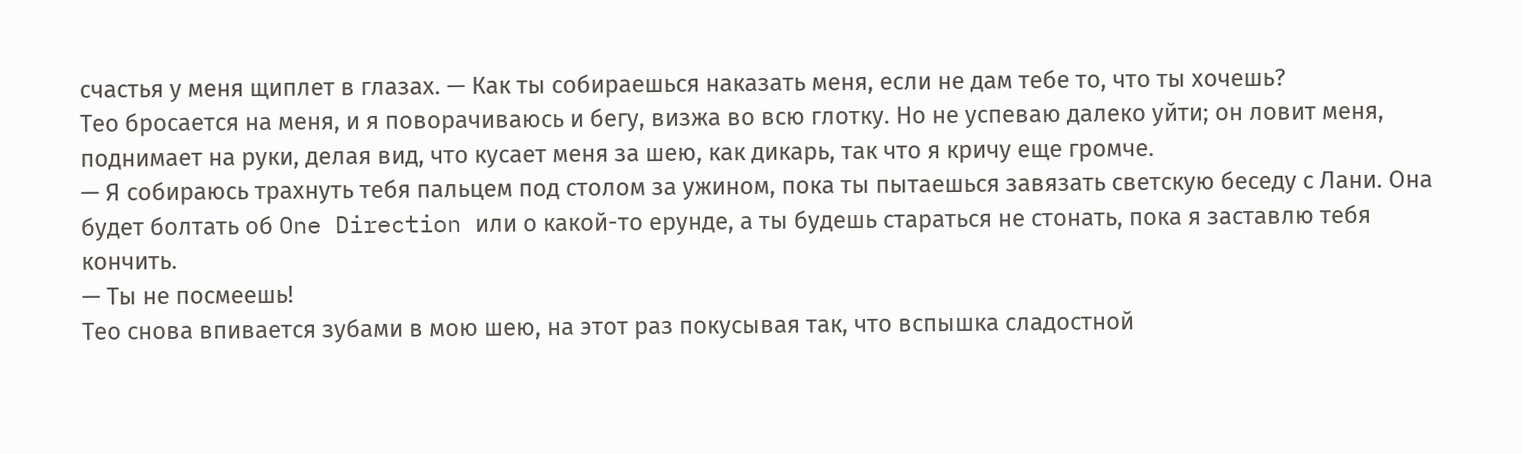счастья у меня щиплет в глазах. — Как ты собираешься наказать меня, если не дам тебе то, что ты хочешь?
Тео бросается на меня, и я поворачиваюсь и бегу, визжа во всю глотку. Но не успеваю далеко уйти; он ловит меня, поднимает на руки, делая вид, что кусает меня за шею, как дикарь, так что я кричу еще громче.
— Я собираюсь трахнуть тебя пальцем под столом за ужином, пока ты пытаешься завязать светскую беседу с Лани. Она будет болтать об One Direction или о какой-то ерунде, а ты будешь стараться не стонать, пока я заставлю тебя кончить.
— Ты не посмеешь!
Тео снова впивается зубами в мою шею, на этот раз покусывая так, что вспышка сладостной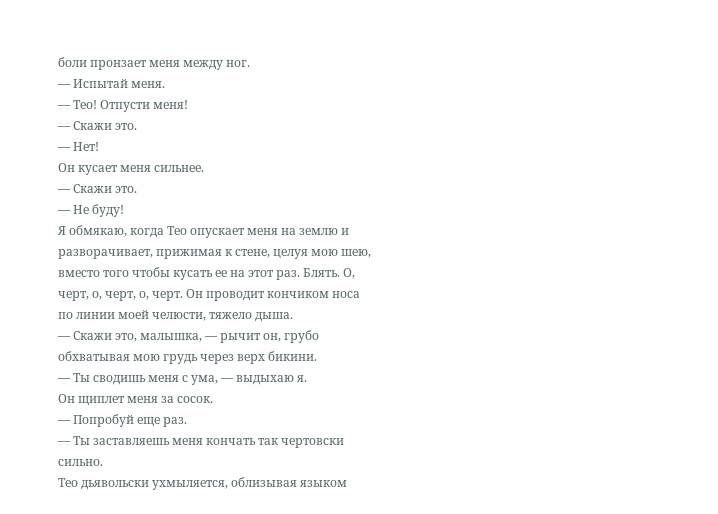боли пронзает меня между ног.
— Испытай меня.
— Тео! Отпусти меня!
— Скажи это.
— Нет!
Он кусает меня сильнее.
— Скажи это.
— Не буду!
Я обмякаю, когда Тео опускает меня на землю и разворачивает, прижимая к стене, целуя мою шею, вместо того чтобы кусать ее на этот раз. Блять. О, черт, о, черт, о, черт. Он проводит кончиком носа по линии моей челюсти, тяжело дыша.
— Скажи это, малышка, — рычит он, грубо обхватывая мою грудь через верх бикини.
— Ты сводишь меня с ума, — выдыхаю я.
Он щиплет меня за сосок.
— Попробуй еще раз.
— Ты заставляешь меня кончать так чертовски сильно.
Тео дьявольски ухмыляется, облизывая языком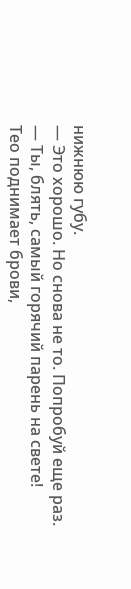нижнюю губу.
— Это хорошо. Но снова не то. Попробуй еще раз.
— Ты, блять, самый горячий парень на свете!
Тео поднимает брови,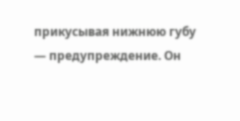прикусывая нижнюю губу — предупреждение. Он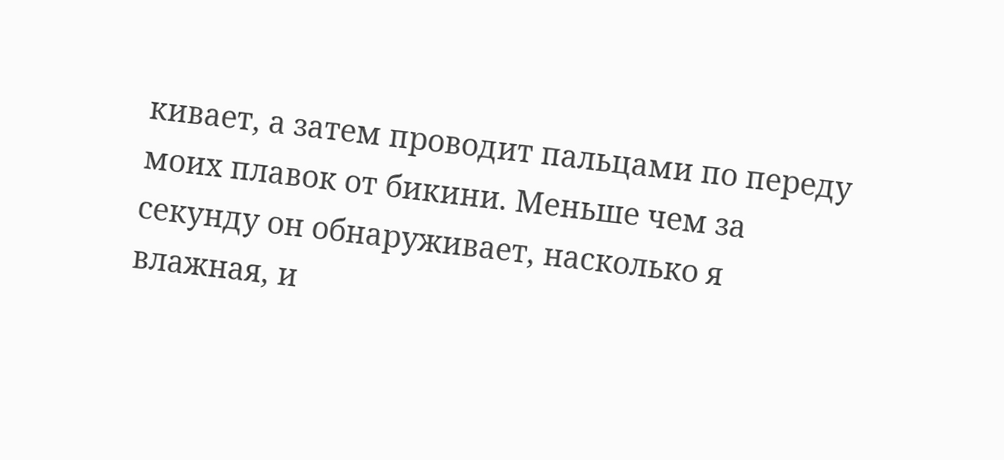кивает, а затем проводит пальцами по переду моих плавок от бикини. Меньше чем за секунду он обнаруживает, насколько я влажная, и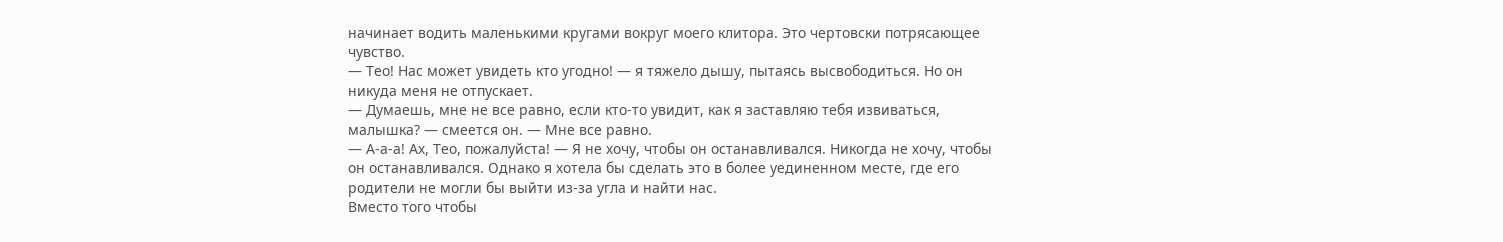начинает водить маленькими кругами вокруг моего клитора. Это чертовски потрясающее чувство.
— Тео! Нас может увидеть кто угодно! — я тяжело дышу, пытаясь высвободиться. Но он никуда меня не отпускает.
— Думаешь, мне не все равно, если кто-то увидит, как я заставляю тебя извиваться, малышка? — смеется он. — Мне все равно.
— А-а-а! Ах, Тео, пожалуйста! — Я не хочу, чтобы он останавливался. Никогда не хочу, чтобы он останавливался. Однако я хотела бы сделать это в более уединенном месте, где его родители не могли бы выйти из-за угла и найти нас.
Вместо того чтобы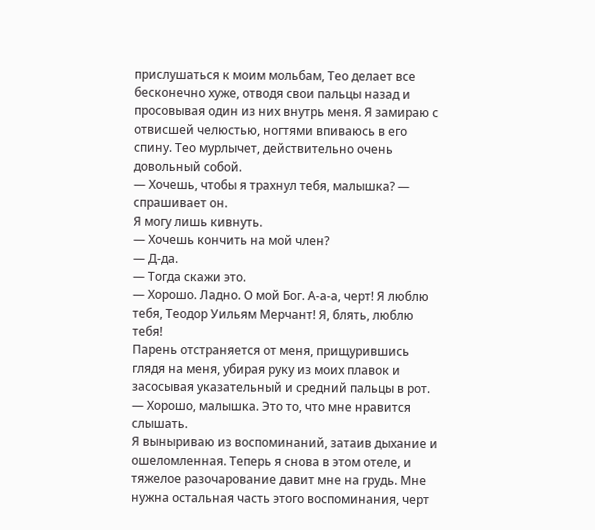прислушаться к моим мольбам, Тео делает все бесконечно хуже, отводя свои пальцы назад и просовывая один из них внутрь меня. Я замираю с отвисшей челюстью, ногтями впиваюсь в его спину. Тео мурлычет, действительно очень довольный собой.
— Хочешь, чтобы я трахнул тебя, малышка? — спрашивает он.
Я могу лишь кивнуть.
— Хочешь кончить на мой член?
— Д-да.
— Тогда скажи это.
— Хорошо. Ладно. О мой Бог. А-а-а, черт! Я люблю тебя, Теодор Уильям Мерчант! Я, блять, люблю тебя!
Парень отстраняется от меня, прищурившись глядя на меня, убирая руку из моих плавок и засосывая указательный и средний пальцы в рот.
— Хорошо, малышка. Это то, что мне нравится слышать.
Я выныриваю из воспоминаний, затаив дыхание и ошеломленная. Теперь я снова в этом отеле, и тяжелое разочарование давит мне на грудь. Мне нужна остальная часть этого воспоминания, черт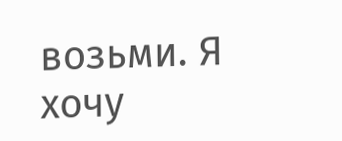возьми. Я хочу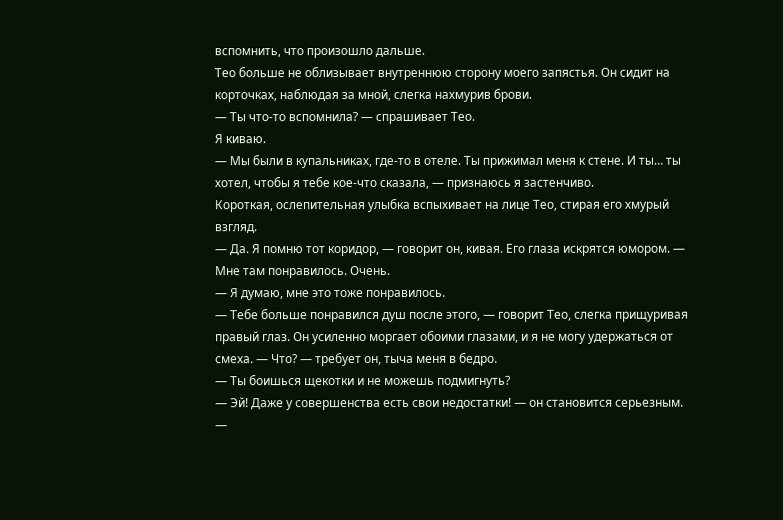вспомнить, что произошло дальше.
Тео больше не облизывает внутреннюю сторону моего запястья. Он сидит на корточках, наблюдая за мной, слегка нахмурив брови.
— Ты что-то вспомнила? — спрашивает Тео.
Я киваю.
— Мы были в купальниках, где-то в отеле. Ты прижимал меня к стене. И ты… ты хотел, чтобы я тебе кое-что сказала, — признаюсь я застенчиво.
Короткая, ослепительная улыбка вспыхивает на лице Тео, стирая его хмурый взгляд.
— Да. Я помню тот коридор, — говорит он, кивая. Его глаза искрятся юмором. — Мне там понравилось. Очень.
— Я думаю, мне это тоже понравилось.
— Тебе больше понравился душ после этого, — говорит Тео, слегка прищуривая правый глаз. Он усиленно моргает обоими глазами, и я не могу удержаться от смеха. — Что? — требует он, тыча меня в бедро.
— Ты боишься щекотки и не можешь подмигнуть?
— Эй! Даже у совершенства есть свои недостатки! — он становится серьезным. —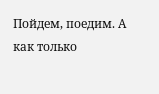Пойдем, поедим. А как только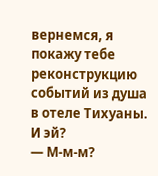вернемся, я покажу тебе реконструкцию событий из душа в отеле Тихуаны. И эй?
— М-м-м?